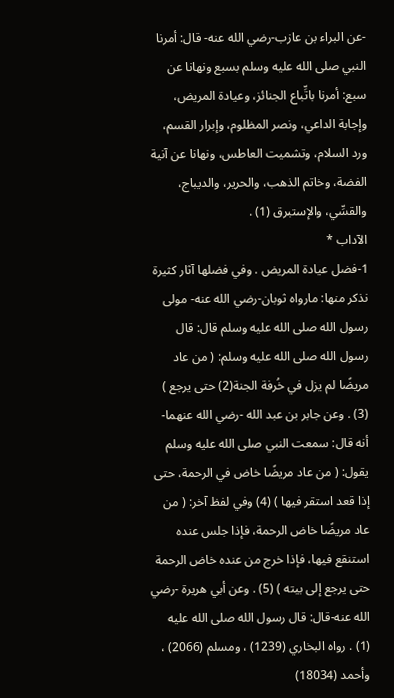-عن البراء بن عازب-رضي الله عنه- قال: أمرنا النبي صلى الله عليه وسلم بسبع ونهانا عن سبع: أمرنا باتِّباع الجنائز، وعيادة المريض، وإجابة الداعي، ونصر المظلوم، وإبرار القسم، ورد السلام، وتشميت العاطس، ونهانا عن آنية الفضة، وخاتم الذهب، والحرير، والديباج، والقسِّي، والإستبرق (1) .
الآداب *
1-فضل عيادة المريض . وفي فضلها آثار كثيرة نذكر منها: مارواه ثوبان-رضي الله عنه- مولى رسول الله صلى الله عليه وسلم قال: قال رسول الله صلى الله عليه وسلم: ( من عاد مريضًا لم يزل في خُرفة الجنة(2) حتى يرجع ) (3) . وعن جابر بن عبد الله -رضي الله عنهما- أنه قال: سمعت النبي صلى الله عليه وسلم يقول: ( من عاد مريضًا خاض في الرحمة، حتى إذا قعد استقر فيها ) (4) وفي لفظ آخر: ( من عاد مريضًا خاض الرحمة، فإذا جلس عنده استنقع فيها، فإذا خرج من عنده خاض الرحمة حتى يرجع إلى بيته ) (5) . وعن أبي هريرة -رضي الله عنه-قال: قال رسول الله صلى الله عليه
(1) . رواه البخاري (1239) ، ومسلم (2066) ، وأحمد (18034)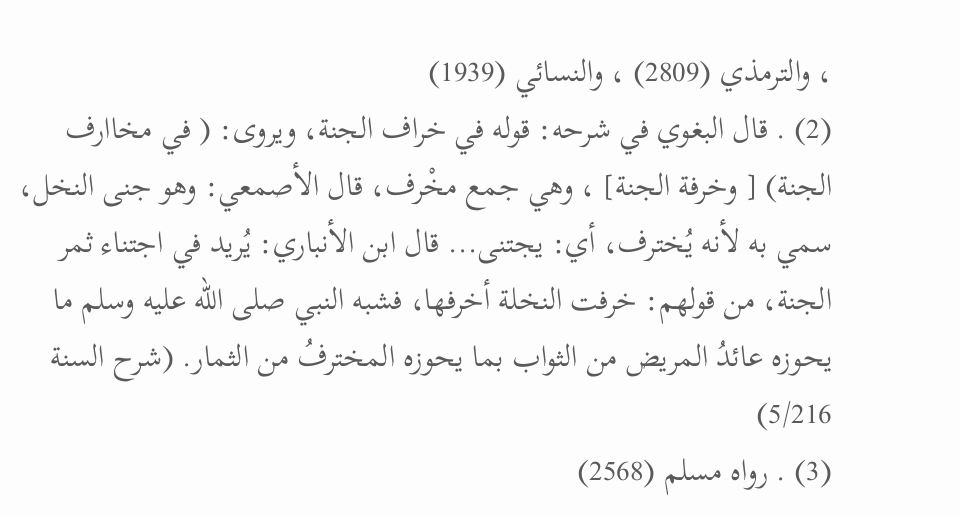، والترمذي (2809) ، والنسائي (1939)
(2) . قال البغوي في شرحه: قوله في خراف الجنة، ويروى: ( في مخاارف الجنة) [ وخرفة الجنة] ، وهي جمع مخْرف، قال الأصمعي: وهو جنى النخل، سمي به لأنه يُخترف، أي: يجتنى... قال ابن الأنباري: يُريد في اجتناء ثمر الجنة، من قولهم: خرفت النخلة أخرفها، فشبه النبي صلى الله عليه وسلم ما يحوزه عائدُ المريض من الثواب بما يحوزه المخترفُ من الثمار. (شرح السنة 5/216)
(3) . رواه مسلم (2568)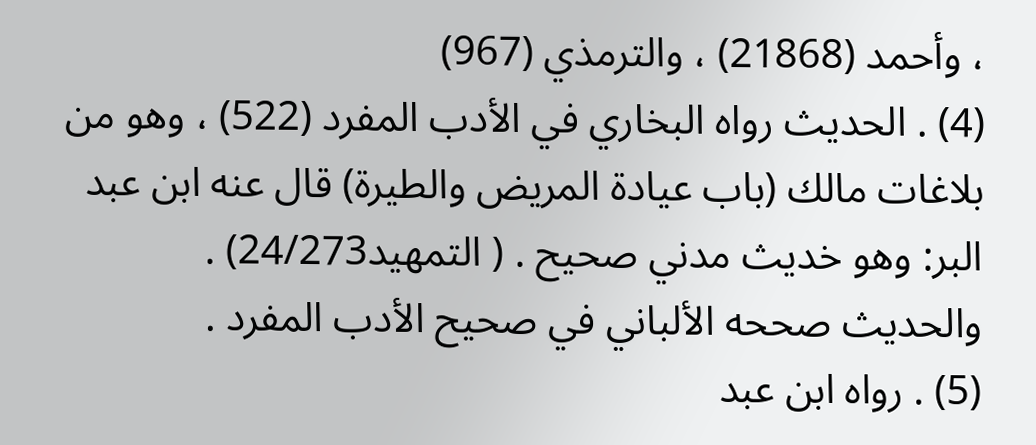، وأحمد (21868) ، والترمذي (967)
(4) . الحديث رواه البخاري في الأدب المفرد (522) ، وهو من بلاغات مالك (باب عيادة المريض والطيرة) قال عنه ابن عبد البر: وهو خديث مدني صحيح . ( التمهيد24/273) . والحديث صححه الألباني في صحيح الأدب المفرد .
(5) . رواه ابن عبد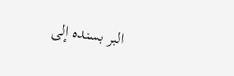البر بسنده إلى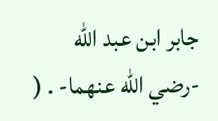جابر ابن عبد الله -رضي الله عنهما- . (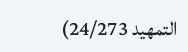التمهيد 24/273)